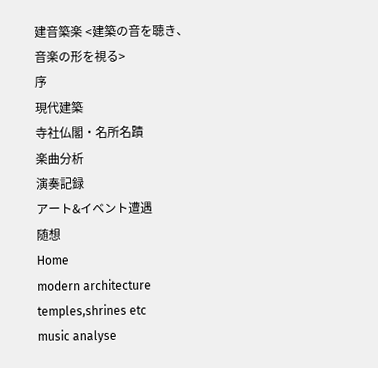建音築楽 <建築の音を聴き、音楽の形を視る>
序
現代建築
寺社仏閣・名所名蹟
楽曲分析
演奏記録
アート&イベント遭遇
随想
Home
modern architecture
temples,shrines etc
music analyse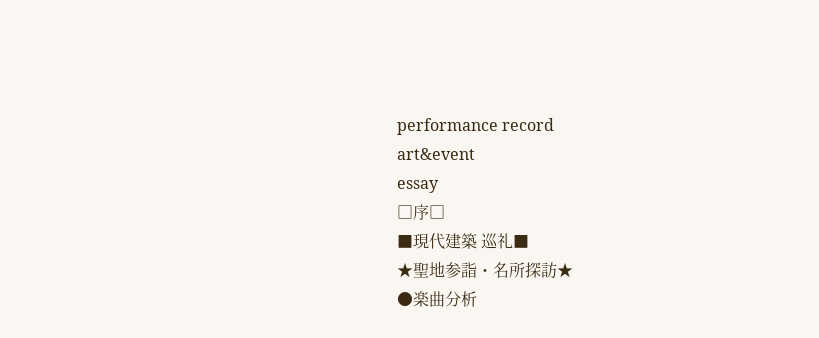performance record
art&event
essay
□序□
■現代建築 巡礼■
★聖地参詣・名所探訪★
●楽曲分析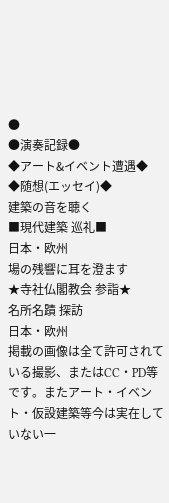●
●演奏記録●
◆アート&イベント遭遇◆
◆随想(エッセイ)◆
建築の音を聴く
■現代建築 巡礼■
日本・欧州
場の残響に耳を澄ます
★寺社仏閣教会 参詣★
名所名蹟 探訪
日本・欧州
掲載の画像は全て許可されている撮影、またはCC・PD等です。またアート・イベント・仮設建築等今は実在していない一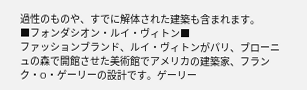過性のものや、すでに解体された建築も含まれます。
■フォンダシオン・ルイ・ヴィトン■
ファッションブランド、ルイ・ヴィトンがパリ、ブローニュの森で開館させた美術館でアメリカの建築家、フランク・O・ゲーリーの設計です。ゲーリー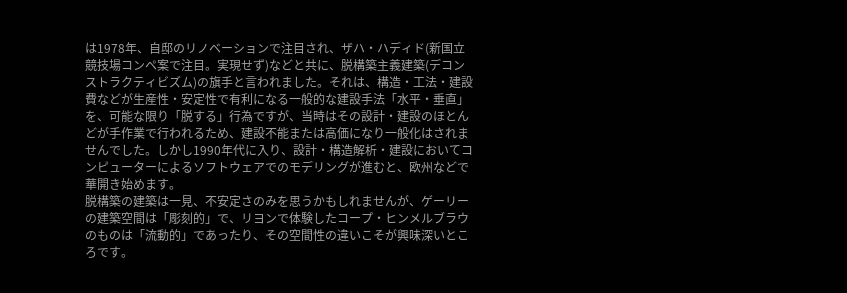は1978年、自邸のリノベーションで注目され、ザハ・ハディド(新国立競技場コンペ案で注目。実現せず)などと共に、脱構築主義建築(デコンストラクティビズム)の旗手と言われました。それは、構造・工法・建設費などが生産性・安定性で有利になる一般的な建設手法「水平・垂直」を、可能な限り「脱する」行為ですが、当時はその設計・建設のほとんどが手作業で行われるため、建設不能または高価になり一般化はされませんでした。しかし1990年代に入り、設計・構造解析・建設においてコンピューターによるソフトウェアでのモデリングが進むと、欧州などで華開き始めます。
脱構築の建築は一見、不安定さのみを思うかもしれませんが、ゲーリーの建築空間は「彫刻的」で、リヨンで体験したコープ・ヒンメルブラウのものは「流動的」であったり、その空間性の違いこそが興味深いところです。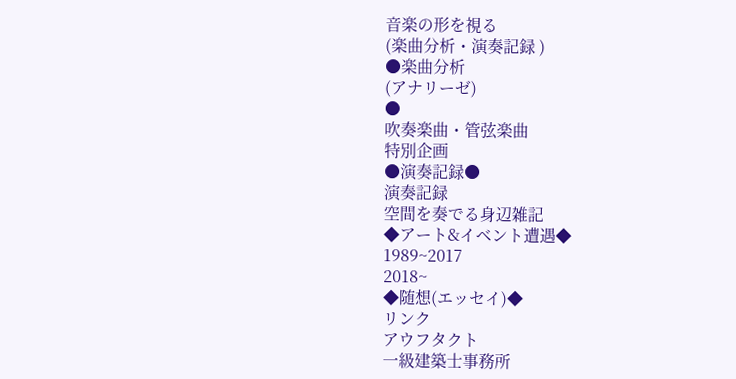音楽の形を視る
(楽曲分析・演奏記録 )
●楽曲分析
(アナリーゼ)
●
吹奏楽曲・管弦楽曲
特別企画
●演奏記録●
演奏記録
空間を奏でる身辺雑記
◆アート&イベント遭遇◆
1989~2017
2018~
◆随想(エッセイ)◆
リンク
アウフタクト
一級建築士事務所